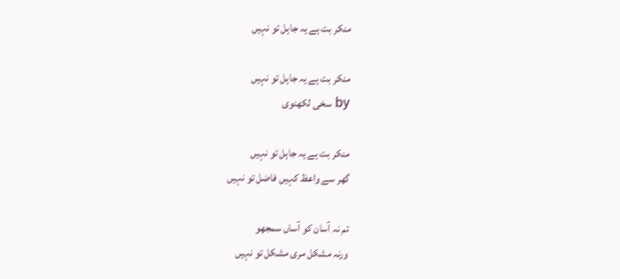منکر بت ہے یہ جاہل تو نہیں

منکر بت ہے یہ جاہل تو نہیں
by سخی لکھنوی

منکر بت ہے یہ جاہل تو نہیں
گھر سے واعظ کہیں فاضل تو نہیں

تم نہ آسان کو آساں سمجھو
ورنہ مشکل مری مشکل تو نہیں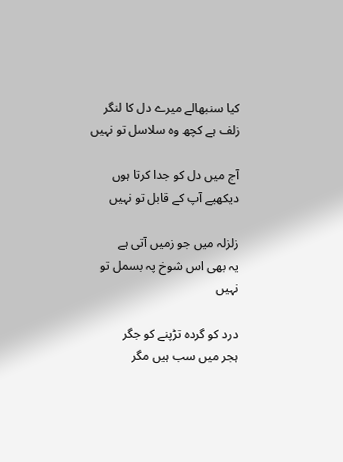کیا سنبھالے میرے دل کا لنگر
زلف ہے کچھ وہ سلاسل تو نہیں

آج میں دل کو جدا کرتا ہوں
دیکھیے آپ کے قابل تو نہیں

زلزلہ میں جو زمیں آتی ہے
یہ بھی اس شوخ پہ بسمل تو نہیں

درد کو گردہ تڑپنے کو جگر
ہجر میں سب ہیں مگر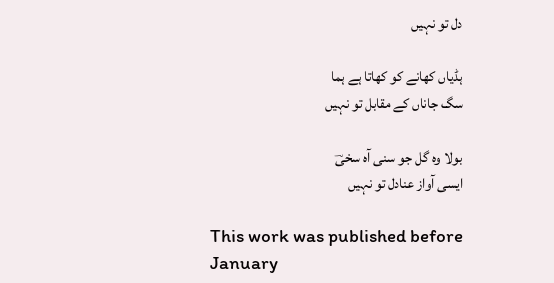دل تو نہیں

ہڈیاں کھانے کو کھاتا ہے ہما
سگ جاناں کے مقابل تو نہیں

بولا وہ گل جو سنی آہ سخیؔ
ایسی آواز عنادل تو نہیں

This work was published before January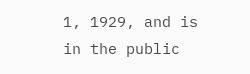1, 1929, and is in the public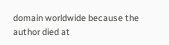domain worldwide because the author died at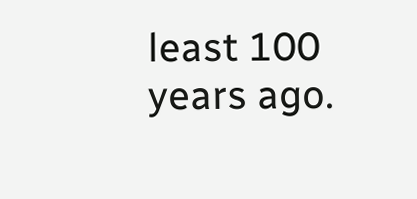least 100 years ago.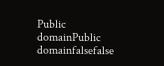Public domainPublic domainfalsefalse